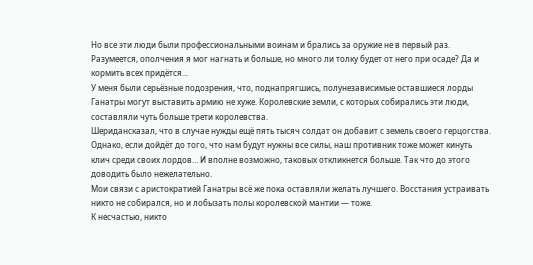Но все эти люди были профессиональными воинам и брались за оружие не в первый раз. Разумеется, ополчения я мог нагнать и больше, но много ли толку будет от него при осаде? Да и кормить всех придётся...
У меня были серьёзные подозрения, что, поднапрягшись, полунезависимые оставшиеся лорды Ганатры могут выставить армию не хуже. Королевские земли, с которых собирались эти люди, составляли чуть больше трети королевства.
Шеридансказал, что в случае нужды ещё пять тысяч солдат он добавит с земель своего герцогства. Однако, если дойдёт до того, что нам будут нужны все силы, наш противник тоже может кинуть клич среди своих лордов… И вполне возможно, таковых откликнется больше. Так что до этого доводить было нежелательно.
Мои связи с аристократией Ганатры всё же пока оставляли желать лучшего. Восстания устраивать никто не собирался, но и лобызать полы королевской мантии — тоже.
К несчастью, никто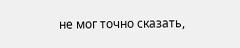не мог точно сказать,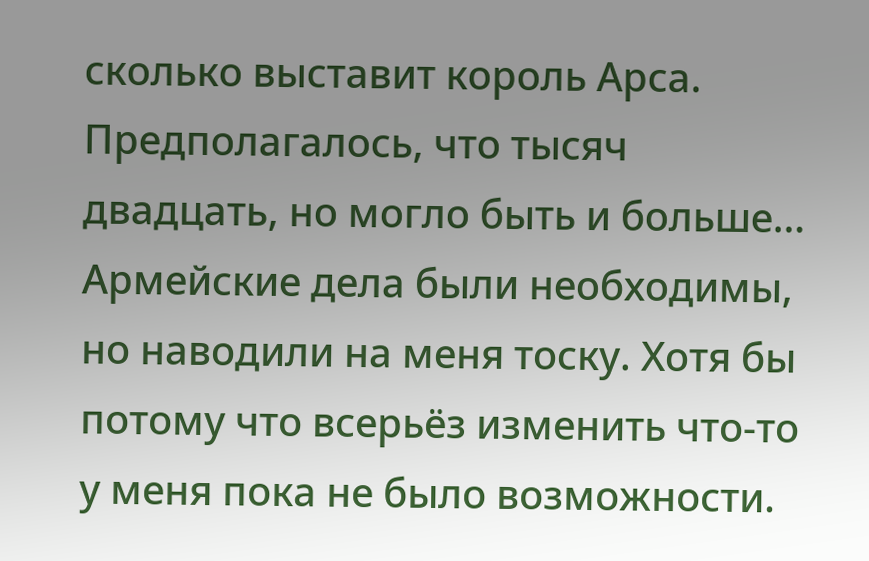сколько выставит король Арса. Предполагалось, что тысяч двадцать, но могло быть и больше…
Армейские дела были необходимы, но наводили на меня тоску. Хотя бы потому что всерьёз изменить что-то у меня пока не было возможности.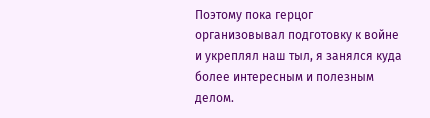Поэтому пока герцог организовывал подготовку к войне и укреплял наш тыл, я занялся куда более интересным и полезным делом.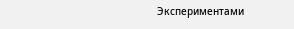Экспериментами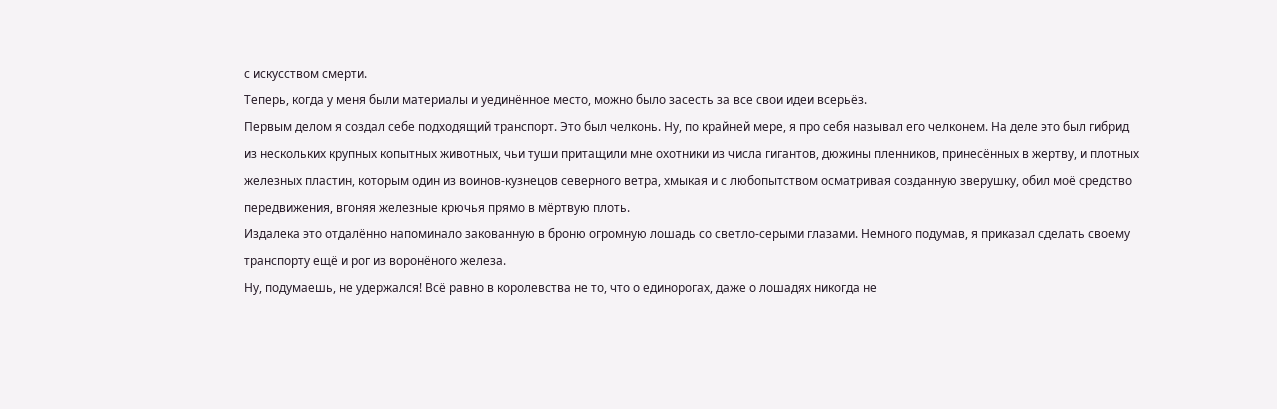с искусством смерти.
Теперь, когда у меня были материалы и уединённое место, можно было засесть за все свои идеи всерьёз.
Первым делом я создал себе подходящий транспорт. Это был челконь. Ну, по крайней мере, я про себя называл его челконем. На деле это был гибрид из нескольких крупных копытных животных, чьи туши притащили мне охотники из числа гигантов, дюжины пленников, принесённых в жертву, и плотных железных пластин, которым один из воинов-кузнецов северного ветра, хмыкая и с любопытством осматривая созданную зверушку, обил моё средство передвижения, вгоняя железные крючья прямо в мёртвую плоть.
Издалека это отдалённо напоминало закованную в броню огромную лошадь со светло-серыми глазами. Немного подумав, я приказал сделать своему транспорту ещё и рог из воронёного железа.
Ну, подумаешь, не удержался! Всё равно в королевства не то, что о единорогах, даже о лошадях никогда не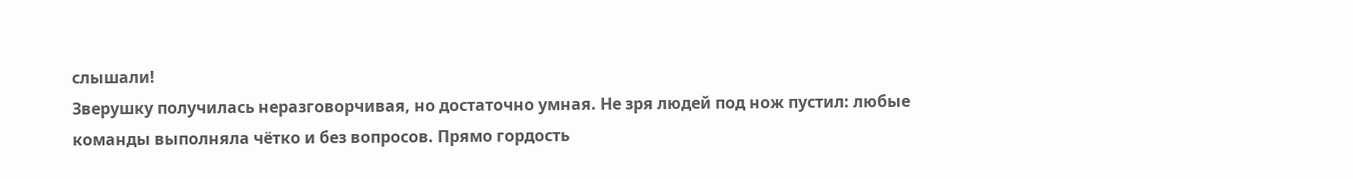слышали!
Зверушку получилась неразговорчивая, но достаточно умная. Не зря людей под нож пустил: любые команды выполняла чётко и без вопросов. Прямо гордость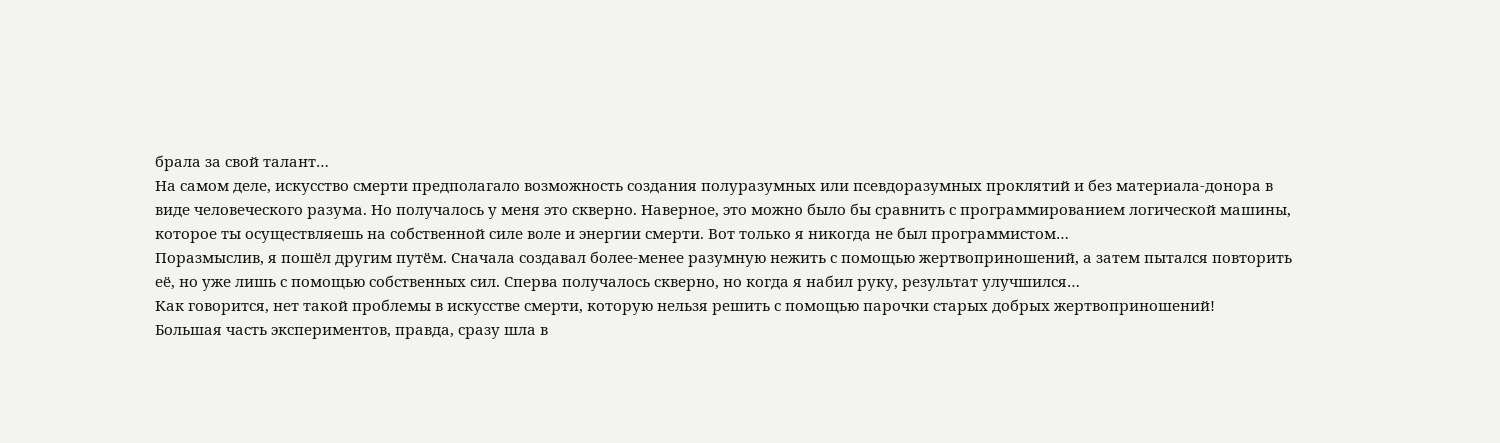брала за свой талант…
На самом деле, искусство смерти предполагало возможность создания полуразумных или псевдоразумных проклятий и без материала-донора в виде человеческого разума. Но получалось у меня это скверно. Наверное, это можно было бы сравнить с программированием логической машины, которое ты осуществляешь на собственной силе воле и энергии смерти. Вот только я никогда не был программистом…
Поразмыслив, я пошёл другим путём. Сначала создавал более-менее разумную нежить с помощью жертвоприношений, а затем пытался повторить её, но уже лишь с помощью собственных сил. Сперва получалось скверно, но когда я набил руку, результат улучшился…
Как говорится, нет такой проблемы в искусстве смерти, которую нельзя решить с помощью парочки старых добрых жертвоприношений!
Большая часть экспериментов, правда, сразу шла в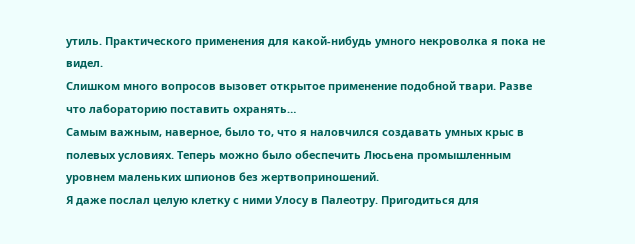утиль. Практического применения для какой-нибудь умного некроволка я пока не видел.
Слишком много вопросов вызовет открытое применение подобной твари. Разве что лабораторию поставить охранять…
Самым важным, наверное, было то, что я наловчился создавать умных крыс в полевых условиях. Теперь можно было обеспечить Люсьена промышленным уровнем маленьких шпионов без жертвоприношений.
Я даже послал целую клетку с ними Улосу в Палеотру. Пригодиться для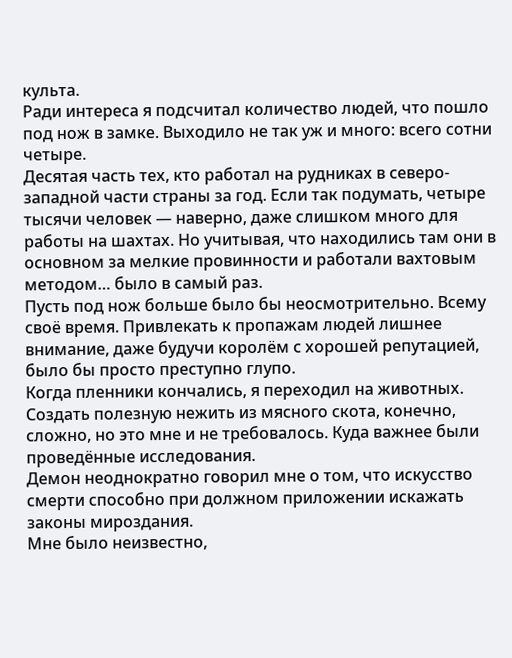культа.
Ради интереса я подсчитал количество людей, что пошло под нож в замке. Выходило не так уж и много: всего сотни четыре.
Десятая часть тех, кто работал на рудниках в северо-западной части страны за год. Если так подумать, четыре тысячи человек — наверно, даже слишком много для работы на шахтах. Но учитывая, что находились там они в основном за мелкие провинности и работали вахтовым методом… было в самый раз.
Пусть под нож больше было бы неосмотрительно. Всему своё время. Привлекать к пропажам людей лишнее внимание, даже будучи королём с хорошей репутацией, было бы просто преступно глупо.
Когда пленники кончались, я переходил на животных. Создать полезную нежить из мясного скота, конечно, сложно, но это мне и не требовалось. Куда важнее были проведённые исследования.
Демон неоднократно говорил мне о том, что искусство смерти способно при должном приложении искажать законы мироздания.
Мне было неизвестно,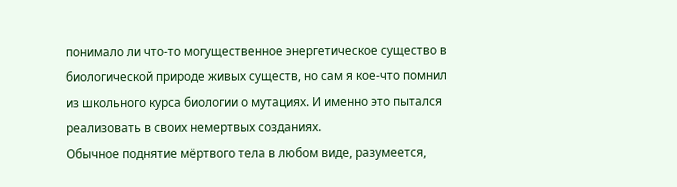понимало ли что-то могущественное энергетическое существо в биологической природе живых существ, но сам я кое-что помнил из школьного курса биологии о мутациях. И именно это пытался реализовать в своих немертвых созданиях.
Обычное поднятие мёртвого тела в любом виде, разумеется,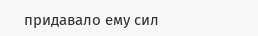придавало ему сил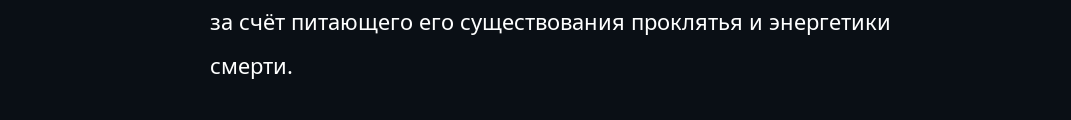за счёт питающего его существования проклятья и энергетики смерти.